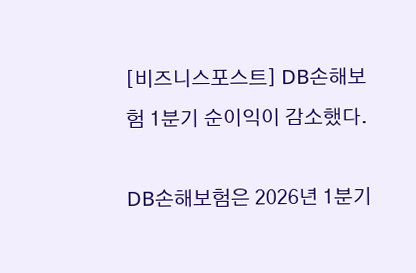[비즈니스포스트] DB손해보험 1분기 순이익이 감소했다.

DB손해보험은 2026년 1분기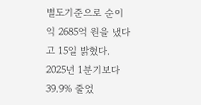별도기준으로 순이익 2685억 원을 냈다고 15일 밝혔다. 2025년 1분기보다 39.9% 줄었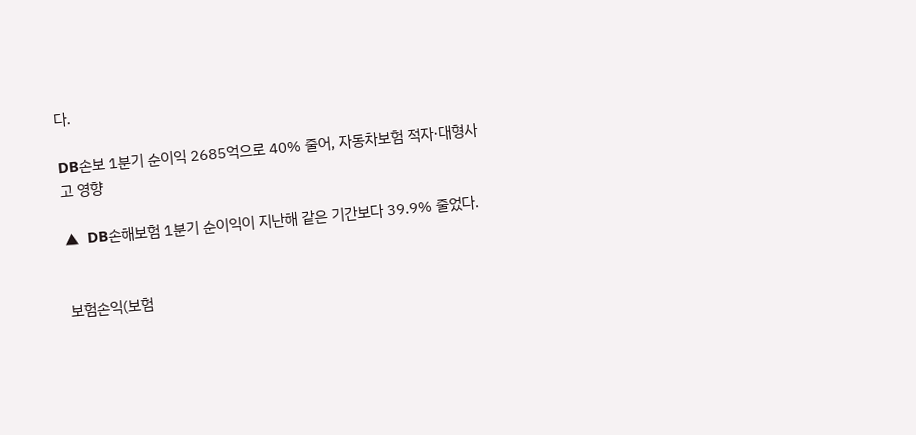다.

DB손보 1분기 순이익 2685억으로 40% 줄어, 자동차보험 적자·대형사고 영향

▲  DB손해보험 1분기 순이익이 지난해 같은 기간보다 39.9% 줄었다.


보험손익(보험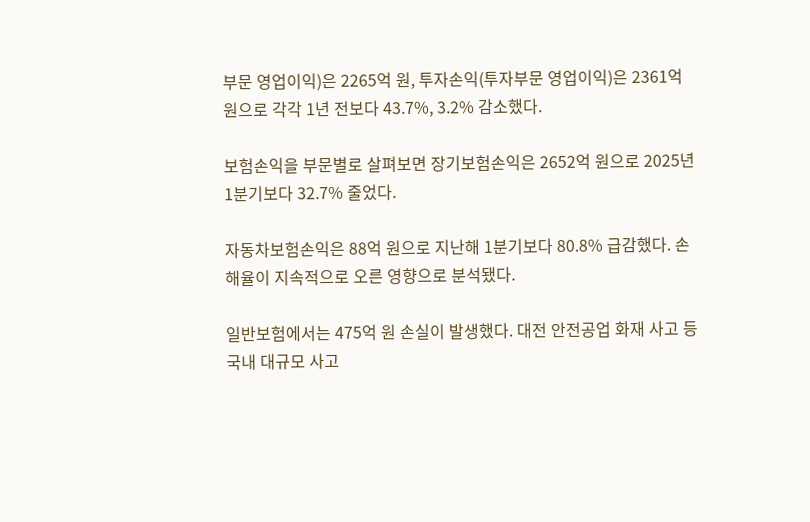부문 영업이익)은 2265억 원, 투자손익(투자부문 영업이익)은 2361억 원으로 각각 1년 전보다 43.7%, 3.2% 감소했다.

보험손익을 부문별로 살펴보면 장기보험손익은 2652억 원으로 2025년 1분기보다 32.7% 줄었다.

자동차보험손익은 88억 원으로 지난해 1분기보다 80.8% 급감했다. 손해율이 지속적으로 오른 영향으로 분석됐다.

일반보험에서는 475억 원 손실이 발생했다. 대전 안전공업 화재 사고 등 국내 대규모 사고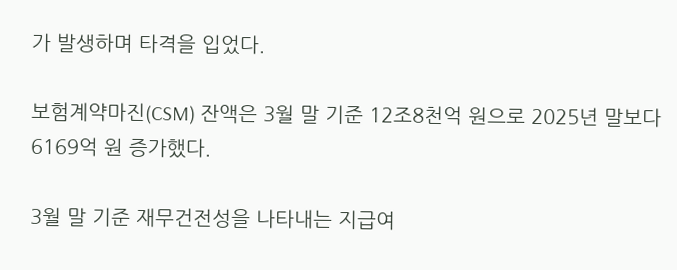가 발생하며 타격을 입었다.

보험계약마진(CSM) 잔액은 3월 말 기준 12조8천억 원으로 2025년 말보다 6169억 원 증가했다.

3월 말 기준 재무건전성을 나타내는 지급여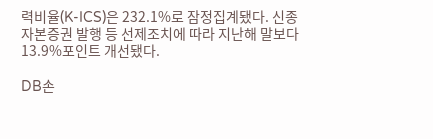력비율(K-ICS)은 232.1%로 잠정집계됐다. 신종자본증권 발행 등 선제조치에 따라 지난해 말보다 13.9%포인트 개선됐다.

DB손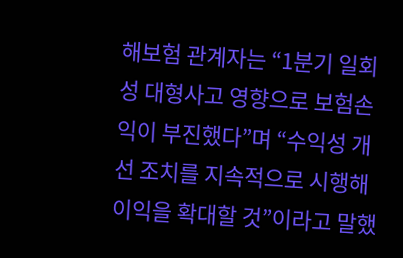해보험 관계자는 “1분기 일회성 대형사고 영향으로 보험손익이 부진했다”며 “수익성 개선 조치를 지속적으로 시행해 이익을 확대할 것”이라고 말했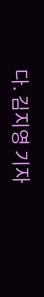다. 김지영 기자